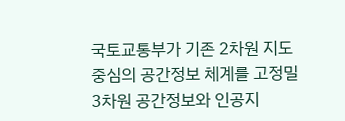국토교통부가 기존 2차원 지도 중심의 공간정보 체계를 고정밀 3차원 공간정보와 인공지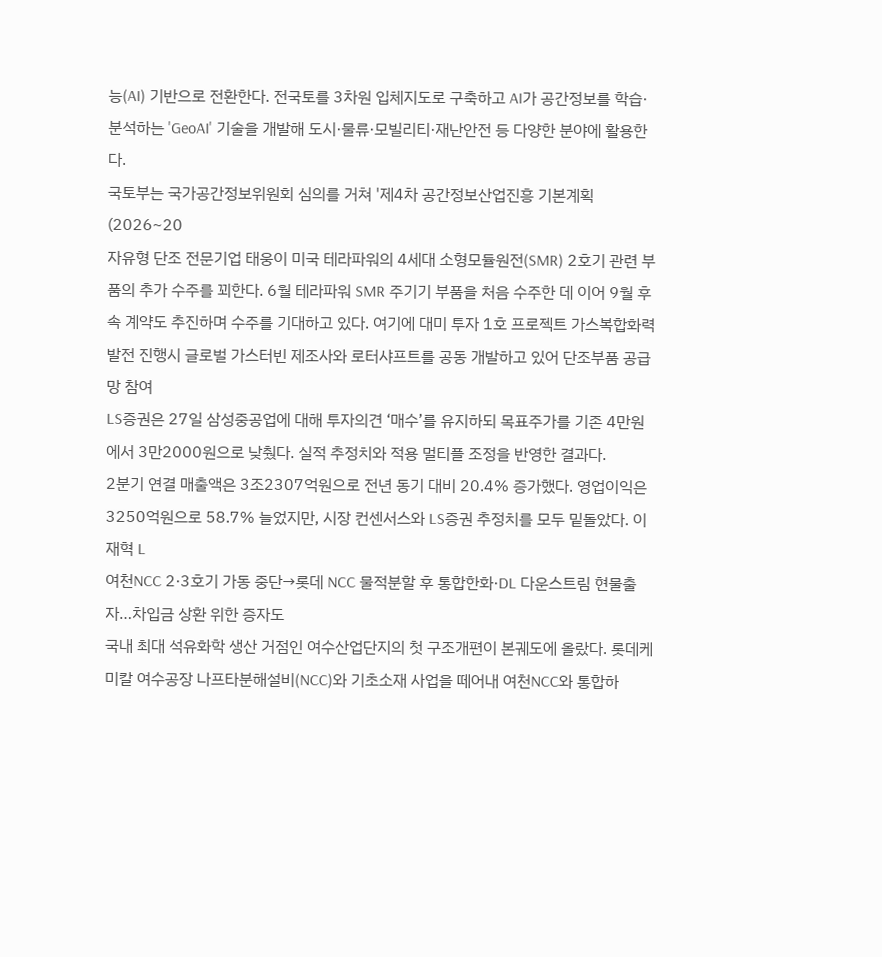능(AI) 기반으로 전환한다. 전국토를 3차원 입체지도로 구축하고 AI가 공간정보를 학습·분석하는 'GeoAI' 기술을 개발해 도시·물류·모빌리티·재난안전 등 다양한 분야에 활용한다.
국토부는 국가공간정보위원회 심의를 거쳐 '제4차 공간정보산업진흥 기본계획(2026~20
자유형 단조 전문기업 태웅이 미국 테라파워의 4세대 소형모듈원전(SMR) 2호기 관련 부품의 추가 수주를 꾀한다. 6월 테라파워 SMR 주기기 부품을 처음 수주한 데 이어 9월 후속 계약도 추진하며 수주를 기대하고 있다. 여기에 대미 투자 1호 프로젝트 가스복합화력발전 진행시 글로벌 가스터빈 제조사와 로터샤프트를 공동 개발하고 있어 단조부품 공급망 참여
LS증권은 27일 삼성중공업에 대해 투자의견 ‘매수’를 유지하되 목표주가를 기존 4만원에서 3만2000원으로 낮췄다. 실적 추정치와 적용 멀티플 조정을 반영한 결과다.
2분기 연결 매출액은 3조2307억원으로 전년 동기 대비 20.4% 증가했다. 영업이익은 3250억원으로 58.7% 늘었지만, 시장 컨센서스와 LS증권 추정치를 모두 밑돌았다. 이재혁 L
여천NCC 2·3호기 가동 중단→롯데 NCC 물적분할 후 통합한화·DL 다운스트림 현물출자…차입금 상환 위한 증자도
국내 최대 석유화학 생산 거점인 여수산업단지의 첫 구조개편이 본궤도에 올랐다. 롯데케미칼 여수공장 나프타분해설비(NCC)와 기초소재 사업을 떼어내 여천NCC와 통합하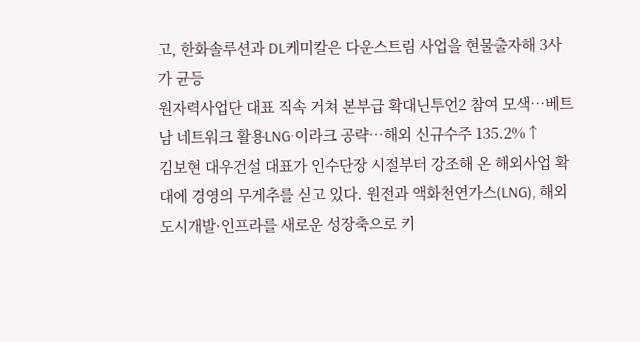고, 한화솔루션과 DL케미칼은 다운스트림 사업을 현물출자해 3사가 균등
원자력사업단 대표 직속 거쳐 본부급 확대닌투언2 참여 모색…베트남 네트워크 활용LNG·이라크 공략…해외 신규수주 135.2%↑
김보현 대우건설 대표가 인수단장 시절부터 강조해 온 해외사업 확대에 경영의 무게추를 싣고 있다. 원전과 액화천연가스(LNG), 해외 도시개발·인프라를 새로운 성장축으로 키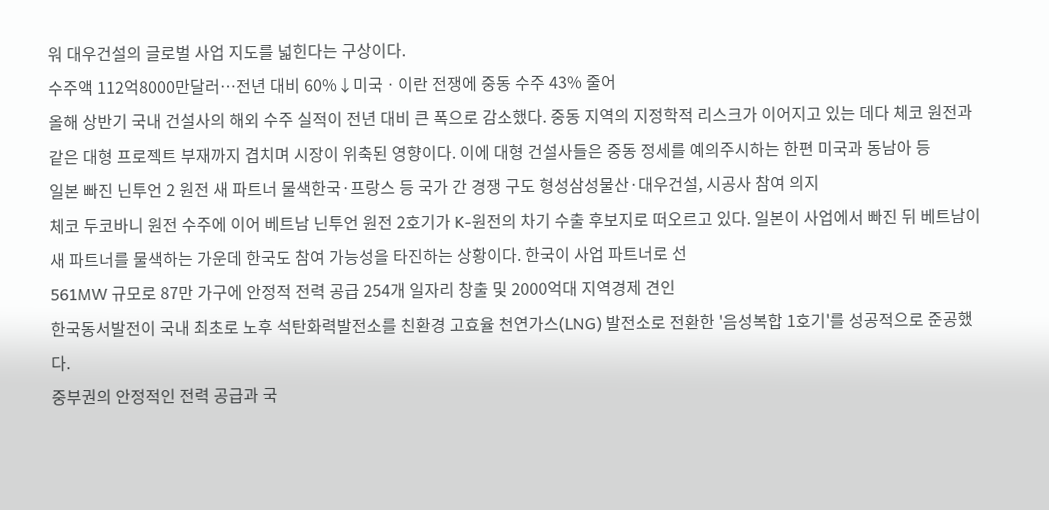워 대우건설의 글로벌 사업 지도를 넓힌다는 구상이다.
수주액 112억8000만달러⋯전년 대비 60%↓미국ㆍ이란 전쟁에 중동 수주 43% 줄어
올해 상반기 국내 건설사의 해외 수주 실적이 전년 대비 큰 폭으로 감소했다. 중동 지역의 지정학적 리스크가 이어지고 있는 데다 체코 원전과 같은 대형 프로젝트 부재까지 겹치며 시장이 위축된 영향이다. 이에 대형 건설사들은 중동 정세를 예의주시하는 한편 미국과 동남아 등
일본 빠진 닌투언 2 원전 새 파트너 물색한국·프랑스 등 국가 간 경쟁 구도 형성삼성물산·대우건설, 시공사 참여 의지
체코 두코바니 원전 수주에 이어 베트남 닌투언 원전 2호기가 K-원전의 차기 수출 후보지로 떠오르고 있다. 일본이 사업에서 빠진 뒤 베트남이 새 파트너를 물색하는 가운데 한국도 참여 가능성을 타진하는 상황이다. 한국이 사업 파트너로 선
561MW 규모로 87만 가구에 안정적 전력 공급 254개 일자리 창출 및 2000억대 지역경제 견인
한국동서발전이 국내 최초로 노후 석탄화력발전소를 친환경 고효율 천연가스(LNG) 발전소로 전환한 '음성복합 1호기'를 성공적으로 준공했다.
중부권의 안정적인 전력 공급과 국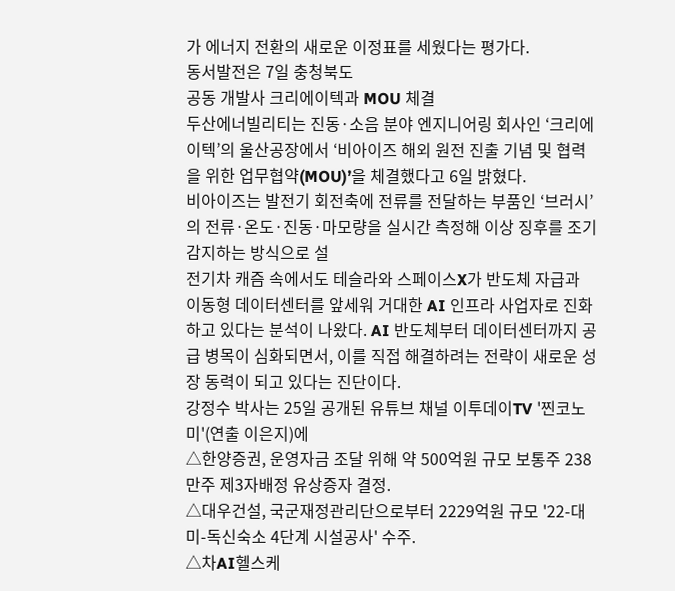가 에너지 전환의 새로운 이정표를 세웠다는 평가다.
동서발전은 7일 충청북도
공동 개발사 크리에이텍과 MOU 체결
두산에너빌리티는 진동·소음 분야 엔지니어링 회사인 ‘크리에이텍’의 울산공장에서 ‘비아이즈 해외 원전 진출 기념 및 협력을 위한 업무협약(MOU)’을 체결했다고 6일 밝혔다.
비아이즈는 발전기 회전축에 전류를 전달하는 부품인 ‘브러시’의 전류·온도·진동·마모량을 실시간 측정해 이상 징후를 조기 감지하는 방식으로 설
전기차 캐즘 속에서도 테슬라와 스페이스X가 반도체 자급과 이동형 데이터센터를 앞세워 거대한 AI 인프라 사업자로 진화하고 있다는 분석이 나왔다. AI 반도체부터 데이터센터까지 공급 병목이 심화되면서, 이를 직접 해결하려는 전략이 새로운 성장 동력이 되고 있다는 진단이다.
강정수 박사는 25일 공개된 유튜브 채널 이투데이TV '찐코노미'(연출 이은지)에
△한양증권, 운영자금 조달 위해 약 500억원 규모 보통주 238만주 제3자배정 유상증자 결정.
△대우건설, 국군재정관리단으로부터 2229억원 규모 '22-대미-독신숙소 4단계 시설공사' 수주.
△차AI헬스케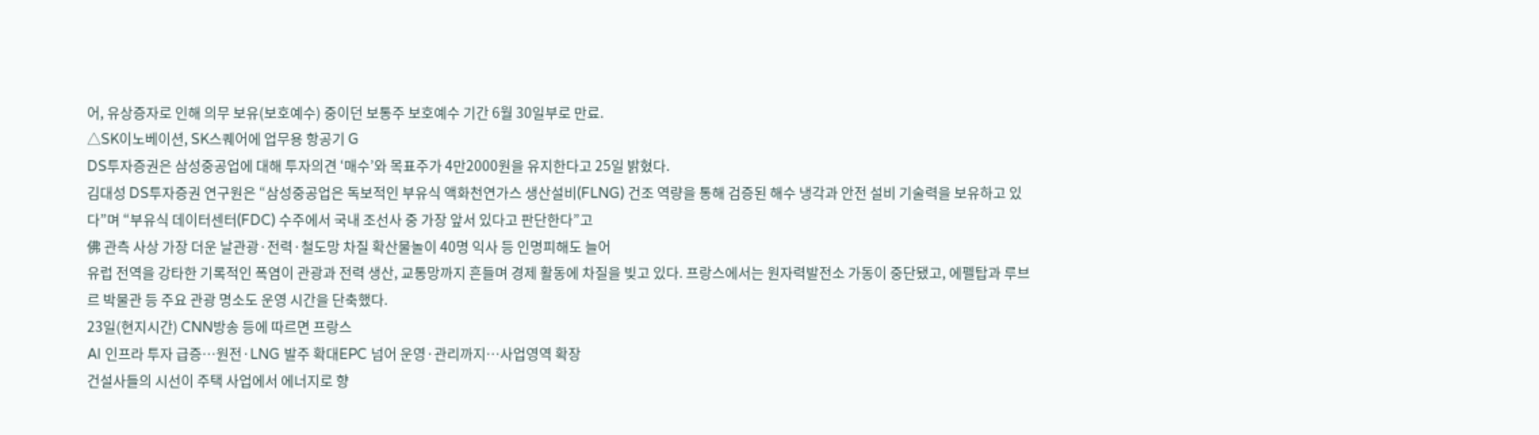어, 유상증자로 인해 의무 보유(보호예수) 중이던 보통주 보호예수 기간 6월 30일부로 만료.
△SK이노베이션, SK스퀘어에 업무용 항공기 G
DS투자증권은 삼성중공업에 대해 투자의견 ‘매수’와 목표주가 4만2000원을 유지한다고 25일 밝혔다.
김대성 DS투자증권 연구원은 “삼성중공업은 독보적인 부유식 액화천연가스 생산설비(FLNG) 건조 역량을 통해 검증된 해수 냉각과 안전 설비 기술력을 보유하고 있다”며 “부유식 데이터센터(FDC) 수주에서 국내 조선사 중 가장 앞서 있다고 판단한다”고
佛 관측 사상 가장 더운 날관광·전력·철도망 차질 확산물놀이 40명 익사 등 인명피해도 늘어
유럽 전역을 강타한 기록적인 폭염이 관광과 전력 생산, 교통망까지 흔들며 경제 활동에 차질을 빚고 있다. 프랑스에서는 원자력발전소 가동이 중단됐고, 에펠탑과 루브르 박물관 등 주요 관광 명소도 운영 시간을 단축했다.
23일(현지시간) CNN방송 등에 따르면 프랑스
AI 인프라 투자 급증…원전·LNG 발주 확대EPC 넘어 운영·관리까지…사업영역 확장
건설사들의 시선이 주택 사업에서 에너지로 향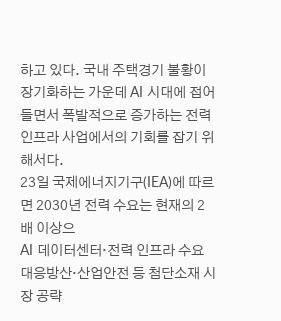하고 있다. 국내 주택경기 불황이 장기화하는 가운데 AI 시대에 접어들면서 폭발적으로 증가하는 전력 인프라 사업에서의 기회를 잡기 위해서다.
23일 국제에너지기구(IEA)에 따르면 2030년 전력 수요는 현재의 2배 이상으
AI 데이터센터·전력 인프라 수요 대응방산·산업안전 등 첨단소재 시장 공략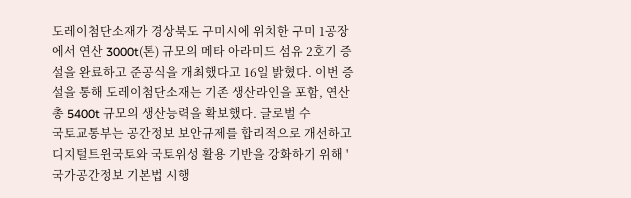도레이첨단소재가 경상북도 구미시에 위치한 구미 1공장에서 연산 3000t(톤) 규모의 메타 아라미드 섬유 2호기 증설을 완료하고 준공식을 개최했다고 16일 밝혔다. 이번 증설을 통해 도레이첨단소재는 기존 생산라인을 포함, 연산 총 5400t 규모의 생산능력을 확보했다. 글로벌 수
국토교통부는 공간정보 보안규제를 합리적으로 개선하고 디지털트윈국토와 국토위성 활용 기반을 강화하기 위해 '국가공간정보 기본법 시행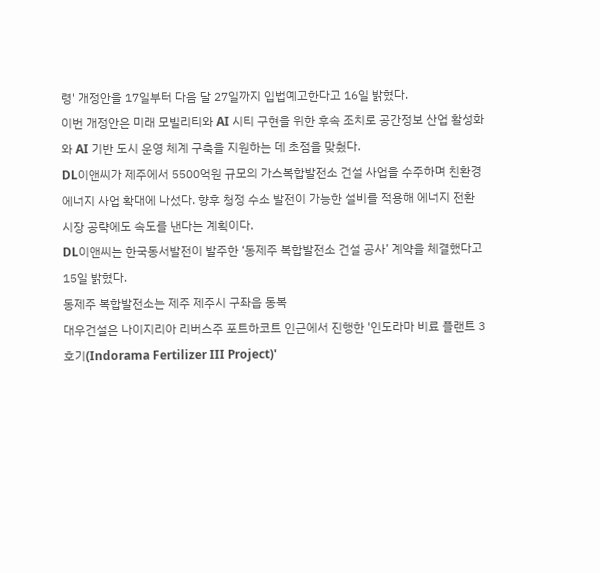령' 개정안을 17일부터 다음 달 27일까지 입법예고한다고 16일 밝혔다.
이번 개정안은 미래 모빌리티와 AI 시티 구현을 위한 후속 조치로 공간정보 산업 활성화와 AI 기반 도시 운영 체계 구축을 지원하는 데 초점을 맞췄다.
DL이앤씨가 제주에서 5500억원 규모의 가스복합발전소 건설 사업을 수주하며 친환경 에너지 사업 확대에 나섰다. 향후 청정 수소 발전이 가능한 설비를 적용해 에너지 전환 시장 공략에도 속도를 낸다는 계획이다.
DL이앤씨는 한국동서발전이 발주한 ‘동제주 복합발전소 건설 공사’ 계약을 체결했다고 15일 밝혔다.
동제주 복합발전소는 제주 제주시 구좌읍 동복
대우건설은 나이지리아 리버스주 포트하코트 인근에서 진행한 '인도라마 비료 플랜트 3호기(Indorama Fertilizer III Project)'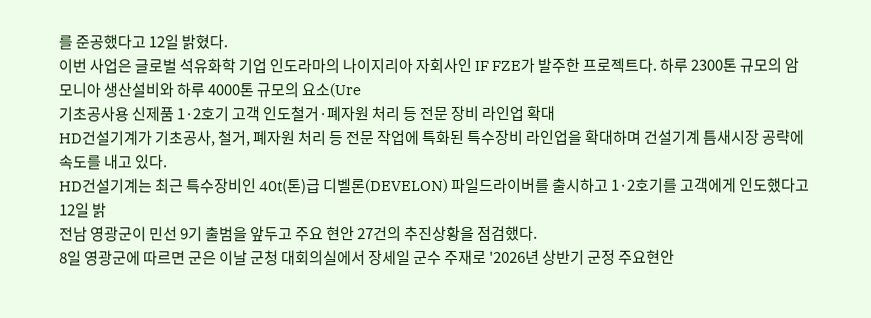를 준공했다고 12일 밝혔다.
이번 사업은 글로벌 석유화학 기업 인도라마의 나이지리아 자회사인 IF FZE가 발주한 프로젝트다. 하루 2300톤 규모의 암모니아 생산설비와 하루 4000톤 규모의 요소(Ure
기초공사용 신제품 1·2호기 고객 인도철거·폐자원 처리 등 전문 장비 라인업 확대
HD건설기계가 기초공사, 철거, 폐자원 처리 등 전문 작업에 특화된 특수장비 라인업을 확대하며 건설기계 틈새시장 공략에 속도를 내고 있다.
HD건설기계는 최근 특수장비인 40t(톤)급 디벨론(DEVELON) 파일드라이버를 출시하고 1·2호기를 고객에게 인도했다고 12일 밝
전남 영광군이 민선 9기 출범을 앞두고 주요 현안 27건의 추진상황을 점검했다.
8일 영광군에 따르면 군은 이날 군청 대회의실에서 장세일 군수 주재로 '2026년 상반기 군정 주요현안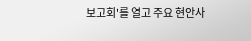보고회'를 열고 주요 현안사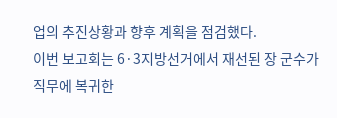업의 추진상황과 향후 계획을 점검했다.
이번 보고회는 6·3지방선거에서 재선된 장 군수가 직무에 복귀한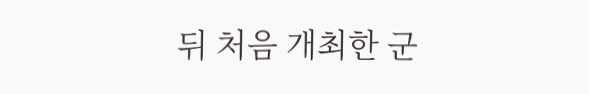뒤 처음 개최한 군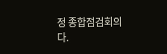정 종합점검회의다.